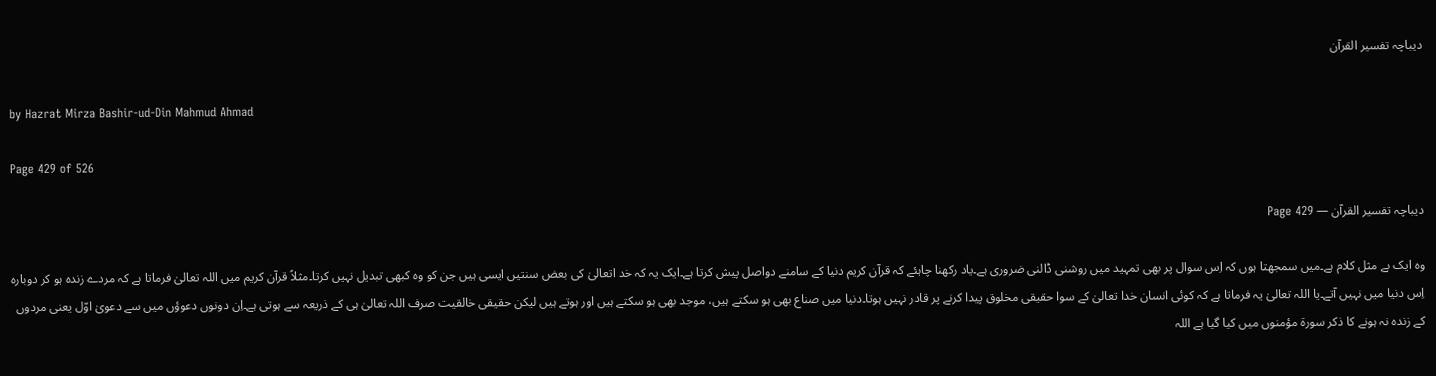دیباچہ تفسیر القرآن

by Hazrat Mirza Bashir-ud-Din Mahmud Ahmad

Page 429 of 526

دیباچہ تفسیر القرآن — Page 429

وہ ایک بے مثل کلام ہے۔میں سمجھتا ہوں کہ اِس سوال پر بھی تمہید میں روشنی ڈالنی ضروری ہے۔یاد رکھنا چاہئے کہ قرآن کریم دنیا کے سامنے دواصل پیش کرتا ہے۔ایک یہ کہ خد اتعالیٰ کی بعض سنتیں ایسی ہیں جن کو وہ کبھی تبدیل نہیں کرتا۔مثلاً قرآن کریم میں اللہ تعالیٰ فرماتا ہے کہ مردے زندہ ہو کر دوبارہ اِس دنیا میں نہیں آتے۔یا اللہ تعالیٰ یہ فرماتا ہے کہ کوئی انسان خدا تعالیٰ کے سوا حقیقی مخلوق پیدا کرنے پر قادر نہیں ہوتا۔دنیا میں صناع بھی ہو سکتے ہیں، موجد بھی ہو سکتے ہیں اور ہوتے ہیں لیکن حقیقی خالقیت صرف اللہ تعالیٰ ہی کے ذریعہ سے ہوتی ہے۔اِن دونوں دعوؤں میں سے دعویٰ اوّل یعنی مردوں کے زندہ نہ ہونے کا ذکر سورۃ مؤمنوں میں کیا گیا ہے اللہ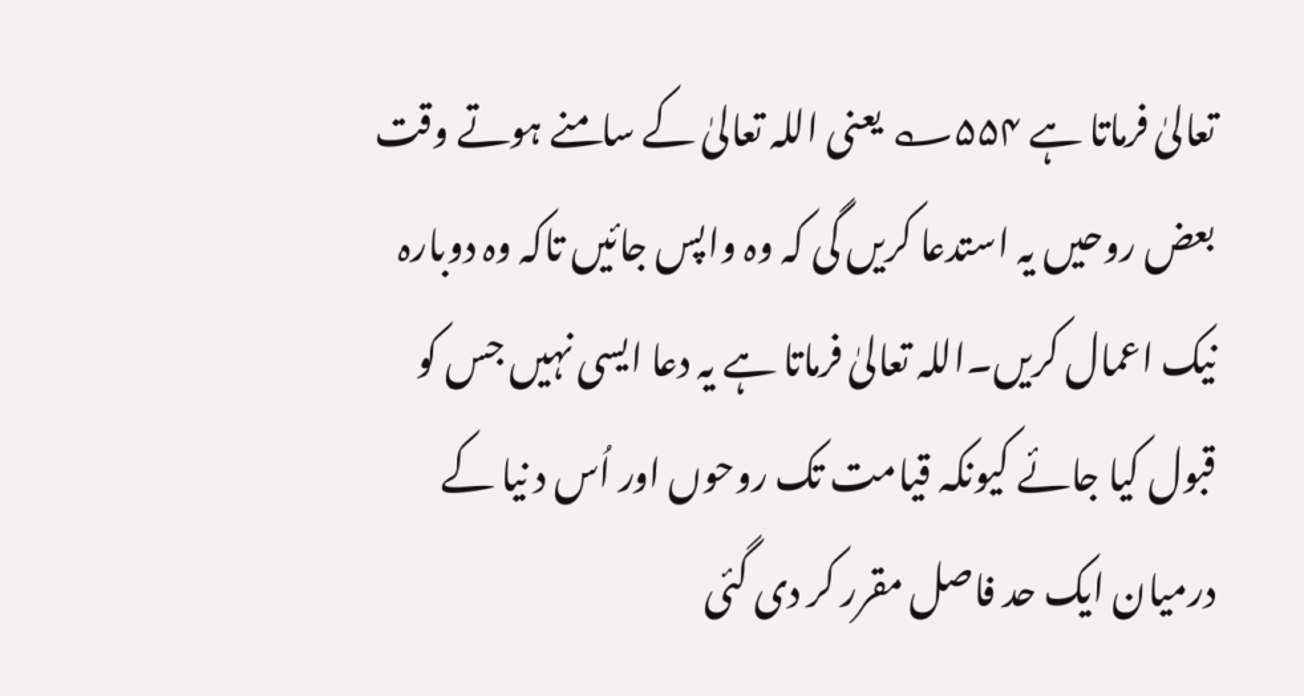تعالیٰ فرماتا ہے ۵۵۴؎ یعنی اللہ تعالیٰ کے سامنے ہوتے وقت بعض روحیں یہ استدعا کریں گی کہ وہ واپس جائیں تاکہ وہ دوبارہ نیک اعمال کریں۔اللہ تعالیٰ فرماتا ہے یہ دعا ایسی نہیں جس کو قبول کیا جائے کیونکہ قیامت تک روحوں اور اُس د نیا کے درمیان ایک حد فاصل مقرر کر دی گئی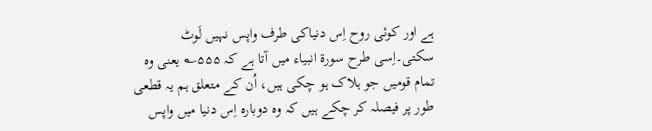ہے اور کوئی روح اِس دنیاکی طرف واپس نہیں لَوٹ سکتی۔اِسی طرح سورۃ انبیاء میں آتا ہے کہ ۵۵۵؎ یعنی وہ تمام قومیں جو ہلاک ہو چکی ہیں، اُن کے متعلق ہم یہ قطعی طور پر فیصلہ کر چکے ہیں کہ وہ دوبارہ اِس دنیا میں واپس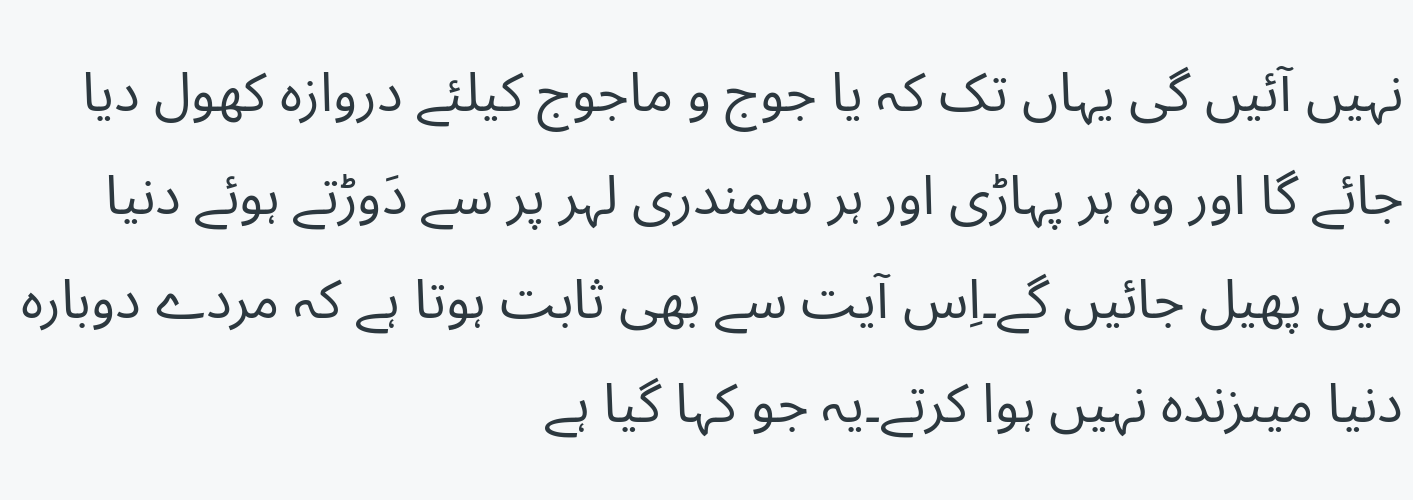نہیں آئیں گی یہاں تک کہ یا جوج و ماجوج کیلئے دروازہ کھول دیا جائے گا اور وہ ہر پہاڑی اور ہر سمندری لہر پر سے دَوڑتے ہوئے دنیا میں پھیل جائیں گے۔اِس آیت سے بھی ثابت ہوتا ہے کہ مردے دوبارہ دنیا میںزندہ نہیں ہوا کرتے۔یہ جو کہا گیا ہے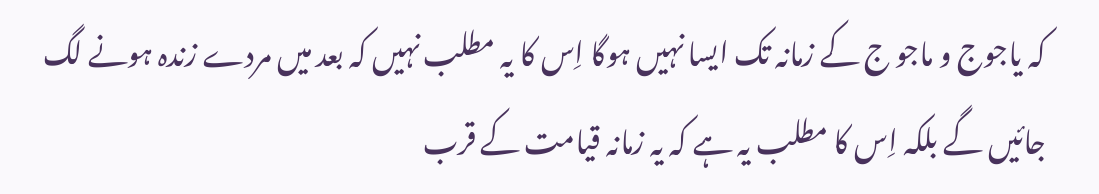کہ یاجوج و ماجو ج کے زمانہ تک ایسا نہیں ہوگا اِس کا یہ مطلب نہیں کہ بعد میں مردے زندہ ہونے لگ جائیں گے بلکہ اِس کا مطلب یہ ہے کہ یہ زمانہ قیامت کے قرب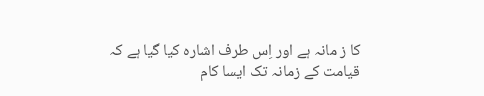کا ز مانہ ہے اور اِس طرف اشارہ کیا گیا ہے کہ قیامت کے زمانہ تک ایسا کام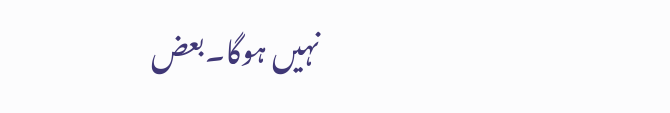نہیں ہوگا۔بعض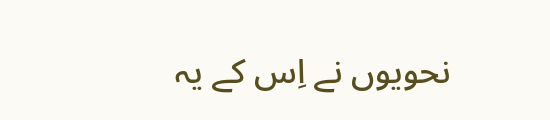نحویوں نے اِس کے یہ